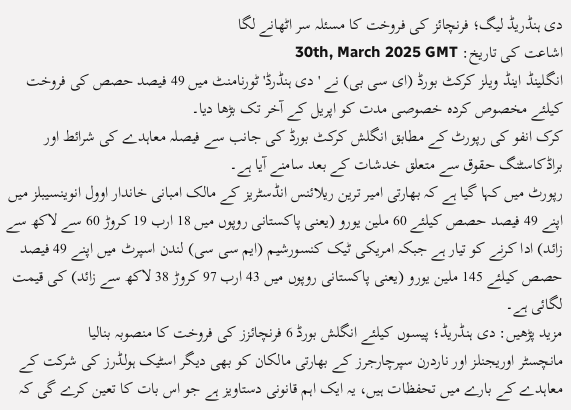دی ہنڈریڈ لیگ؛ فرنچائز کی فروخت کا مسئلہ سر اٹھانے لگا
اشاعت کی تاریخ: 30th, March 2025 GMT
انگلینڈ اینڈ ویلز کرکٹ بورڈ (ای سی بی) نے 'دی ہنڈرڈ' ٹورنامنٹ میں 49 فیصد حصص کی فروخت کیلئے مخصوص کردہ خصوصی مدت کو اپریل کے آخر تک بڑھا دیا۔
کرک انفو کی رپورٹ کے مطابق انگلش کرکٹ بورڈ کی جانب سے فیصلہ معاہدے کی شرائط اور براڈکاسٹنگ حقوق سے متعلق خدشات کے بعد سامنے آیا ہے۔
رپورٹ میں کہا گیا ہے کہ بھارتی امیر ترین ریلائنس انڈسٹریز کے مالک امبانی خاندار اوول انوینسیبلز میں اپنے 49 فیصد حصص کیلئے 60 ملین یورو (یعنی پاکستانی روپوں میں 18 ارب 19 کروڑ 60 سے لاکھ سے زائد) ادا کرنے کو تیار ہے جبکہ امریکی ٹیک کنسورشیم (ایم سی سی) لندن اسپرٹ میں اپنے 49 فیصد حصص کیلئے 145 ملین یورو (یعنی پاکستانی روپوں میں 43 ارب 97 کروڑ 38 لاکھ سے زائد) کی قیمت لگائی ہے۔
مزید پڑھیں: دی ہنڈریڈ؛ پیسوں کیلئے انگلش بورڈ 6 فرنچائزز کی فروخت کا منصوبہ بنالیا
مانچسٹر اوریجنلز اور ناردرن سپرچارجرز کے بھارتی مالکان کو بھی دیگر اسٹیک ہولڈرز کی شرکت کے معاہدے کے بارے میں تحفظات ہیں، یہ ایک اہم قانونی دستاویز ہے جو اس بات کا تعین کرے گی کہ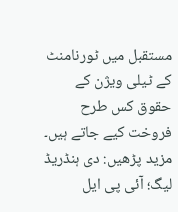مستقبل میں ٹورنامنٹ کے ٹیلی ویژن کے حقوق کس طرح فروخت کیے جاتے ہیں۔
مزید پڑھیں: دی ہنڈریڈ لیگ؛ آئی پی ایل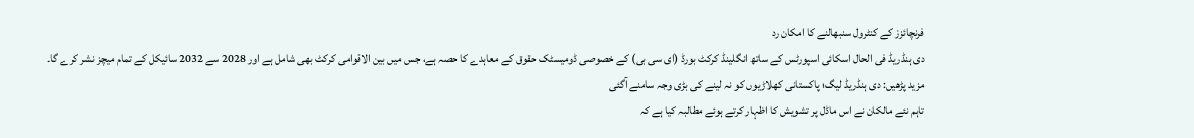فرنچائزز کے کنٹرول سنبھالنے کا امکان رد
دی ہنڈریڈ فی الحال اسکائی اسپورٹس کے ساتھ انگلینڈ کرکٹ بورڈ (ای سی بی) کے خصوصی ڈومیسٹک حقوق کے معاہدے کا حصہ ہے، جس میں بین الاقوامی کرکٹ بھی شامل ہے اور 2028 سے 2032 سائیکل کے تمام میچز نشر کرے گا۔
مزید پڑھیں: دی ہنڈریڈ لیگ؛ پاکستانی کھلاڑیوں کو نہ لینے کی بڑی وجہ سامنے آگئی
تاہم نئے مالکان نے اس ماڈل پر تشویش کا اظہار کرتے ہوئے مطالبہ کیا ہے کہ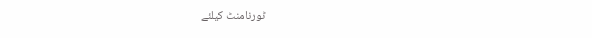ٹورنامنٹ کیلئے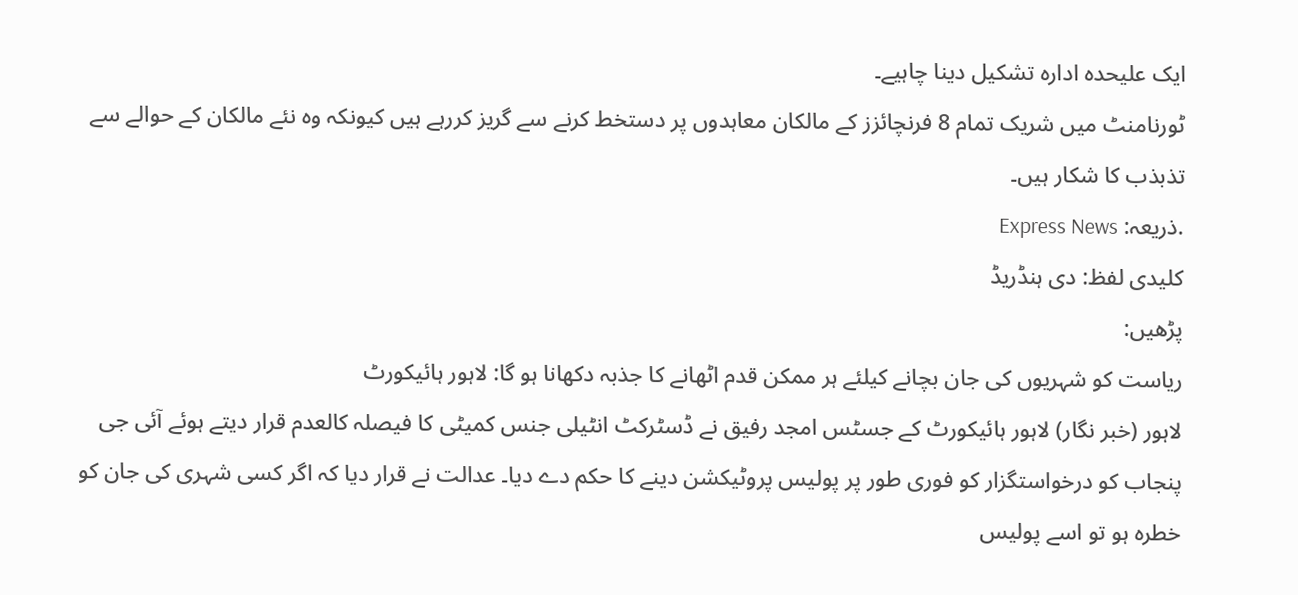ایک علیحدہ ادارہ تشکیل دینا چاہیے۔
ٹورنامنٹ میں شریک تمام 8 فرنچائزز کے مالکان معاہدوں پر دستخط کرنے سے گریز کررہے ہیں کیونکہ وہ نئے مالکان کے حوالے سے تذبذب کا شکار ہیں۔
.ذریعہ: Express News
کلیدی لفظ: دی ہنڈریڈ
پڑھیں:
ریاست کو شہریوں کی جان بچانے کیلئے ہر ممکن قدم اٹھانے کا جذبہ دکھانا ہو گا: لاہور ہائیکورٹ
لاہور (خبر نگار) لاہور ہائیکورٹ کے جسٹس امجد رفیق نے ڈسٹرکٹ انٹیلی جنس کمیٹی کا فیصلہ کالعدم قرار دیتے ہوئے آئی جی پنجاب کو درخواستگزار کو فوری طور پر پولیس پروٹیکشن دینے کا حکم دے دیا۔ عدالت نے قرار دیا کہ اگر کسی شہری کی جان کو خطرہ ہو تو اسے پولیس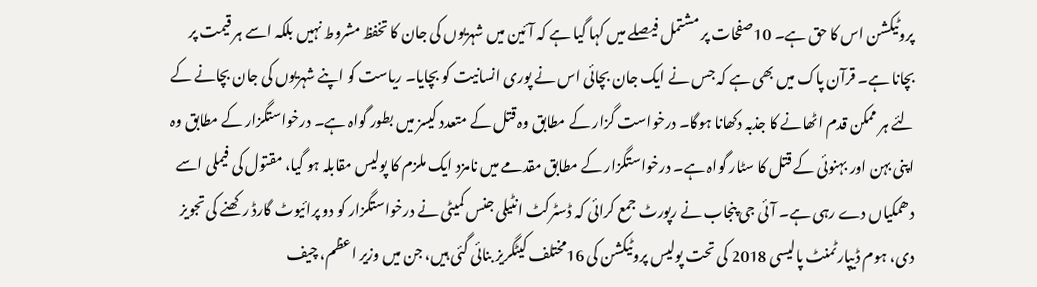پروٹیکشن اس کا حق ہے۔ 10صفحات پر مشتمل فیصلے میں کہا گیا ہے کہ آئین میں شہریوں کی جان کا تخفظ مشروط نہیں بلکہ اسے ہر قیمت پر بچانا ہے۔ قرآن پاک میں بھی ہے کہ جس نے ایک جان بچائی اس نے پوری انسانیت کو بچایا۔ ریاست کو اپنے شہریوں کی جان بچانے کے لئے ہر ممکن قدم اٹھانے کا جذبہ دکھانا ہوگا۔ درخواست گزار کے مطابق وہ قتل کے متعدد کیسز میں بطور گواہ ہے۔ درخواستگزار کے مطابق وہ اپنی بہن اور بہنوئی کے قتل کا سٹار گواہ ہے۔ درخواستگزار کے مطابق مقدمے میں نامزد ایک ملزم کا پولیس مقابلہ ہو گیا، مقتول کی فیملی اسے دھمکیاں دے رہی ہے۔ آئی جی پنجاب نے رپورٹ جمع کرائی کہ ڈسٹرکٹ انٹیلی جنس کمیٹی نے درخواستگزار کو دو پرائیوٹ گارڈ رکھنے کی تجویز دی، ہوم ڈیپارٹمنٹ پالیسی 2018 کی تحت پولیس پروٹیکشن کی 16مختلف کیٹگریز بنائی گئی ہیں، جن میں وزیر اعظم، چیف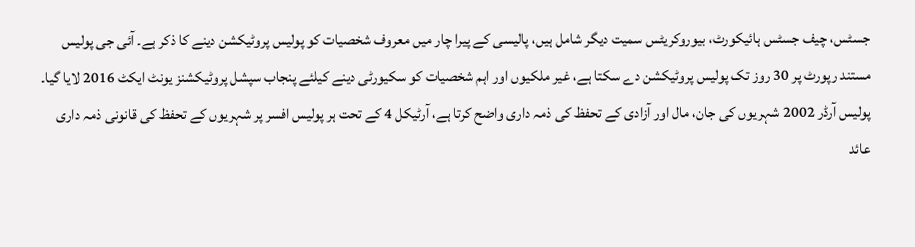جسٹس، چیف جسٹس ہائیکورٹ، بیوروکریٹس سمیت دیگر شامل ہیں، پالیسی کے پیرا چار میں معروف شخصیات کو پولیس پروٹیکشن دینے کا ذکر ہے۔ آئی جی پولیس مستند رپورٹ پر 30 روز تک پولیس پروٹیکشن دے سکتا ہے، غیر ملکیوں اور اہم شخصیات کو سکیورٹی دینے کیلئے پنجاب سپشل پروٹیکشنز یونٹ ایکٹ 2016 لایا گیا۔ پولیس آرڈر 2002 شہریوں کی جان، مال اور آزادی کے تحفظ کی ذمہ داری واضح کرتا ہے، آرٹیکل 4 کے تحت ہر پولیس افسر پر شہریوں کے تحفظ کی قانونی ذمہ داری عائد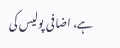ہے، اضافی پولیس کی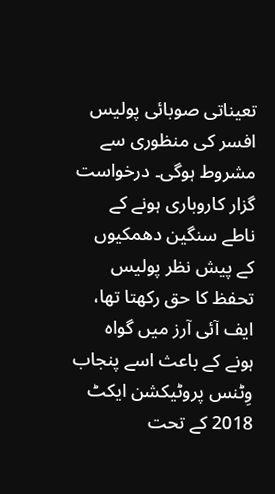تعیناتی صوبائی پولیس افسر کی منظوری سے مشروط ہوگی۔ درخواست گزار کاروباری ہونے کے ناطے سنگین دھمکیوں کے پیش نظر پولیس تحفظ کا حق رکھتا تھا، ایف آئی آرز میں گواہ ہونے کے باعث اسے پنجاب وِٹنس پروٹیکشن ایکٹ 2018 کے تحت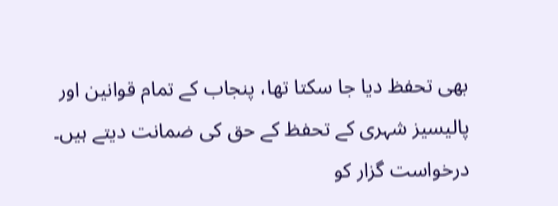بھی تحفظ دیا جا سکتا تھا، پنجاب کے تمام قوانین اور پالیسیز شہری کے تحفظ کے حق کی ضمانت دیتے ہیں۔ درخواست گزار کو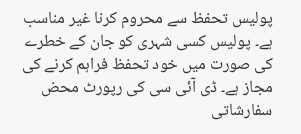پولیس تحفظ سے محروم کرنا غیر مناسب ہے۔ پولیس کسی شہری کو جان کے خطرے کی صورت میں خود تحفظ فراہم کرنے کی مجاز ہے۔ ڈی آئی سی کی رپورٹ محض سفارشاتی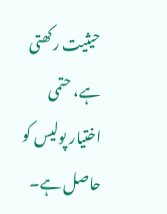حیثیت رکھتی ہے، حتمی اختیار پولیس کو حاصل ہے۔